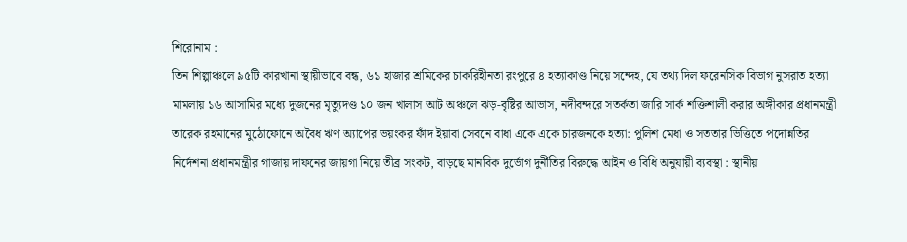শিরোনাম :
তিন শিল্পাঞ্চলে ৯৫টি কারখানা স্থায়ীভাবে বন্ধ, ৬১ হাজার শ্রমিকের চাকরিহীনতা রংপুরে ৪ হত্যাকাণ্ড নিয়ে সন্দেহ, যে তথ্য দিল ফরেনসিক বিভাগ নুসরাত হত্যা মামলায় ১৬ আসামির মধ্যে দুজনের মৃত্যুদণ্ড ১০ জন খালাস আট অঞ্চলে ঝড়-বৃষ্টির আভাস, নদীবন্দরে সতর্কতা জারি সার্ক শক্তিশালী করার অঙ্গীকার প্রধানমন্ত্রী তারেক রহমানের মুঠোফোনে অবৈধ ঋণ অ্যাপের ভয়ংকর ফাঁদ ইয়াবা সেবনে বাধা একে একে চারজনকে হত্যা: পুলিশ মেধা ও সততার ভিত্তিতে পদোন্নতির নির্দেশনা প্রধানমন্ত্রীর গাজায় দাফনের জায়গা নিয়ে তীব্র সংকট, বাড়ছে মানবিক দুর্ভোগ দুর্নীতির বিরুদ্ধে আইন ও বিধি অনুযায়ী ব্যবস্থা : স্থানীয়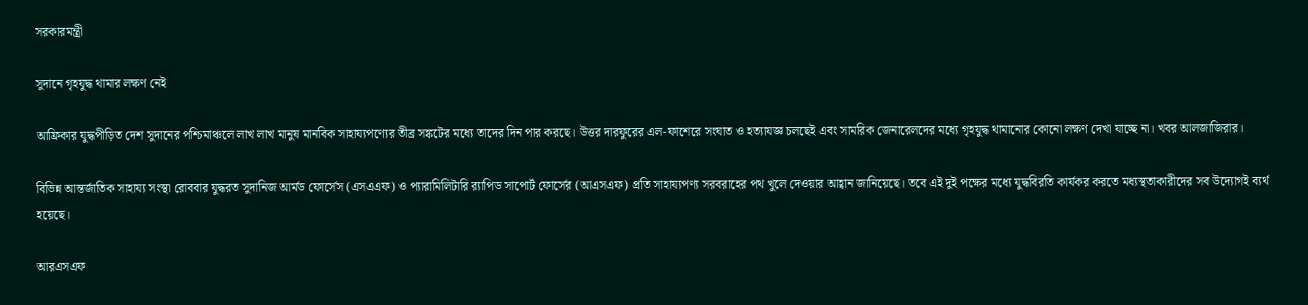সরকারমন্ত্রী

সুদানে গৃহযুদ্ধ থামার লক্ষণ নেই

আফ্রিকার যুদ্ধপীড়িত দেশ সুদানের পশ্চিমাঞ্চলে লাখ লাখ মানুষ মানবিক সাহায্যপণ্যের তীব্র সঙ্কটের মধ্যে তাদের দিন পার করছে। উত্তর দারফুরের এল-ফাশেরে সংঘাত ও হত্যাযজ্ঞ চলছেই এবং সামরিক জেনারেলদের মধ্যে গৃহযুদ্ধ থামানোর কোনো লক্ষণ দেখা যাচ্ছে না। খবর আলজাজিরার।

বিভিন্ন আন্তর্জাতিক সাহায্য সংস্থা রোববার যুদ্ধরত সুদানিজ আর্মড ফোর্সেস (এসএএফ) ও প্যারামিলিটারি র‌্যাপিড সাপোর্ট ফোর্সের (আএসএফ) প্রতি সাহায্যপণ্য সরবরাহের পথ খুলে দেওয়ার আহ্বান জানিয়েছে। তবে এই দুই পক্ষের মধ্যে যুদ্ধবিরতি কার্যকর করতে মধ্যস্থতাকারীদের সব উদ্যোগই ব্যর্থ হয়েছে।

আরএসএফ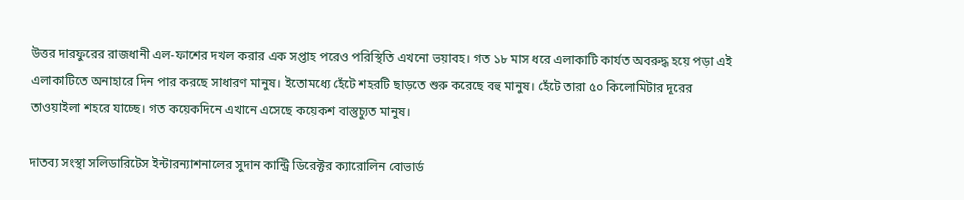উত্তর দারফুরের রাজধানী এল-ফাশের দখল করার এক সপ্তাহ পরেও পরিস্থিতি এখনো ভয়াবহ। গত ১৮ মাস ধরে এলাকাটি কার্যত অবরুদ্ধ হয়ে পড়া এই এলাকাটিতে অনাহারে দিন পার করছে সাধারণ মানুষ। ইতোমধ্যে হেঁটে শহরটি ছাড়তে শুরু করেছে বহু মানুষ। হেঁটে তারা ৫০ কিলোমিটার দূরের তাওয়াইলা শহরে যাচ্ছে। গত কয়েকদিনে এখানে এসেছে কয়েকশ বাস্তুচ্যুত মানুষ।

দাতব্য সংস্থা সলিডারিটেস ইন্টারন্যাশনালের সুদান কান্ট্রি ডিরেক্টর ক্যারোলিন বোভার্ড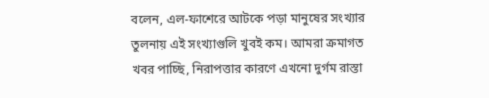বলেন, এল-ফাশেরে আটকে পড়া মানুষের সংখ্যার তুলনায় এই সংখ্যাগুলি খুবই কম। আমরা ক্রমাগত খবর পাচ্ছি, নিরাপত্তার কারণে এখনো দুর্গম রাস্তা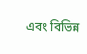এবং বিভিন্ন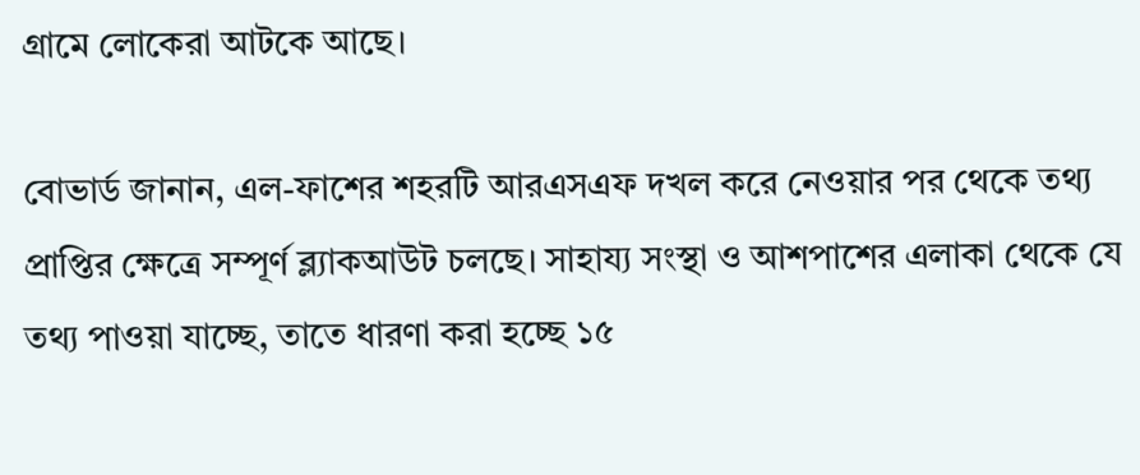গ্রামে লোকেরা আটকে আছে।

বোভার্ড জানান, এল-ফাশের শহরটি আরএসএফ দখল করে নেওয়ার পর থেকে তথ্য প্রাপ্তির ক্ষেত্রে সম্পূর্ণ ব্ল্যাকআউট চলছে। সাহায্য সংস্থা ও আশপাশের এলাকা থেকে যে তথ্য পাওয়া যাচ্ছে, তাতে ধারণা করা হচ্ছে ১৫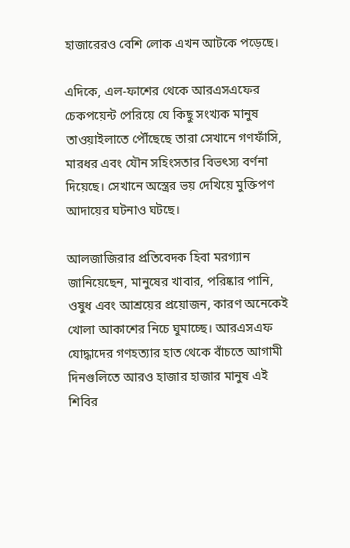হাজারেরও বেশি লোক এখন আটকে পড়েছে।

এদিকে, এল-ফাশের থেকে আরএসএফের চেকপয়েন্ট পেরিয়ে যে কিছু সংখ্যক মানুষ তাওয়াইলাতে পৌঁছেছে তারা সেখানে গণফাঁসি, মারধর এবং যৌন সহিংসতার বিভৎস্য বর্ণনা দিয়েছে। সেখানে অস্ত্রের ভয় দেখিয়ে মুক্তিপণ আদায়ের ঘটনাও ঘটছে।

আলজাজিরার প্রতিবেদক হিবা মরগ্যান জানিয়েছেন, মানুষের খাবার, পরিষ্কার পানি, ওষুধ এবং আশ্রয়ের প্রয়োজন, কারণ অনেকেই খোলা আকাশের নিচে ঘুমাচ্ছে। আরএসএফ যোদ্ধাদের গণহত্যার হাত থেকে বাঁচতে আগামী দিনগুলিতে আরও হাজার হাজার মানুষ এই শিবির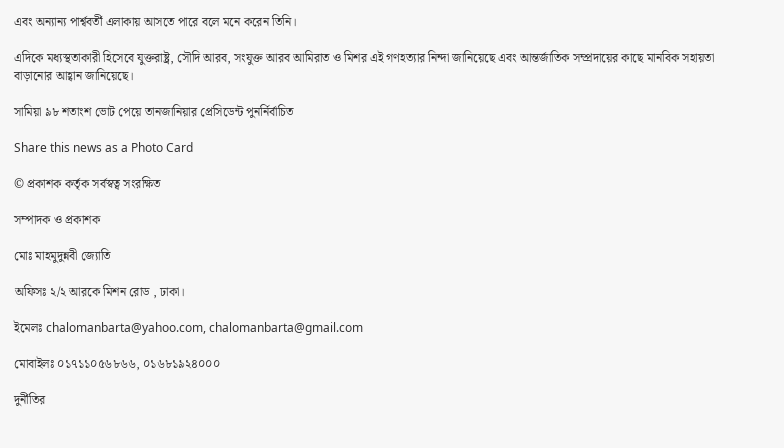এবং অন্যান্য পার্শ্ববর্তী এলাকায় আসতে পারে বলে মনে করেন তিনি।

এদিকে মধ্যস্থতাকারী হিসেবে যুক্তরাষ্ট্র, সৌদি আরব, সংযুক্ত আরব আমিরাত ও মিশর এই গণহত্যার নিন্দা জানিয়েছে এবং আন্তর্জাতিক সম্প্রদায়ের কাছে মানবিক সহায়তা বাড়ানোর আহ্বান জানিয়েছে।

সামিয়া ৯৮ শতাংশ ভোট পেয়ে তানজানিয়ার প্রেসিডেন্ট পুনর্নির্বাচিত

Share this news as a Photo Card

© প্রকাশক কর্তৃক সর্বস্বত্ব সংরক্ষিত

সম্পাদক ও প্রকাশক

মোঃ মাহমুদুন্নবী জ্যোতি

অফিসঃ ২/২ আরকে মিশন রোড , ঢাকা।

ইমেলঃ chalomanbarta@yahoo.com, chalomanbarta@gmail.com

মোবাইলঃ ০১৭১১০৫৬৮৬৬, ০১৬৮১৯২৪০০০

দুর্নীতির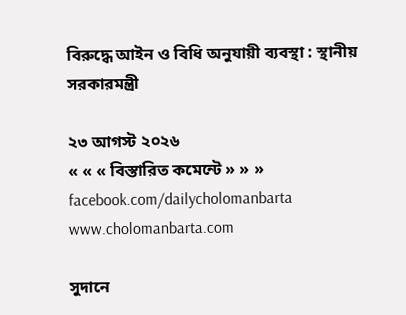বিরুদ্ধে আইন ও বিধি অনুযায়ী ব্যবস্থা : স্থানীয় সরকারমন্ত্রী

২৩ আগস্ট ২০২৬
« « « বিস্তারিত কমেন্টে » » »
facebook.com/dailycholomanbarta
www.cholomanbarta.com

সুদানে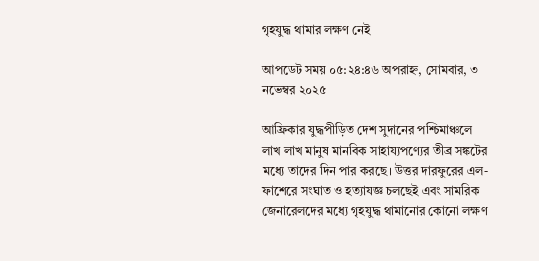গৃহযুদ্ধ থামার লক্ষণ নেই

আপডেট সময় ০৫:২৪:৪৬ অপরাহ্ন, সোমবার, ৩ নভেম্বর ২০২৫

আফ্রিকার যুদ্ধপীড়িত দেশ সুদানের পশ্চিমাঞ্চলে লাখ লাখ মানুষ মানবিক সাহায্যপণ্যের তীব্র সঙ্কটের মধ্যে তাদের দিন পার করছে। উত্তর দারফুরের এল-ফাশেরে সংঘাত ও হত্যাযজ্ঞ চলছেই এবং সামরিক জেনারেলদের মধ্যে গৃহযুদ্ধ থামানোর কোনো লক্ষণ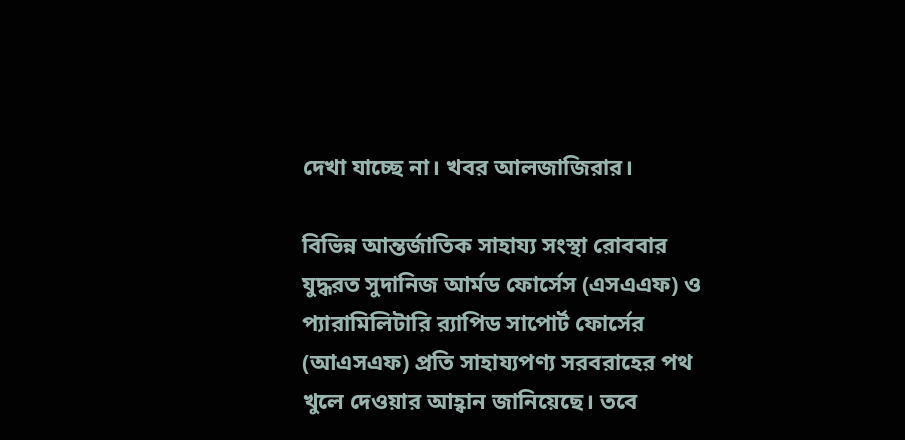দেখা যাচ্ছে না। খবর আলজাজিরার।

বিভিন্ন আন্তর্জাতিক সাহায্য সংস্থা রোববার যুদ্ধরত সুদানিজ আর্মড ফোর্সেস (এসএএফ) ও প্যারামিলিটারি র‌্যাপিড সাপোর্ট ফোর্সের (আএসএফ) প্রতি সাহায্যপণ্য সরবরাহের পথ খুলে দেওয়ার আহ্বান জানিয়েছে। তবে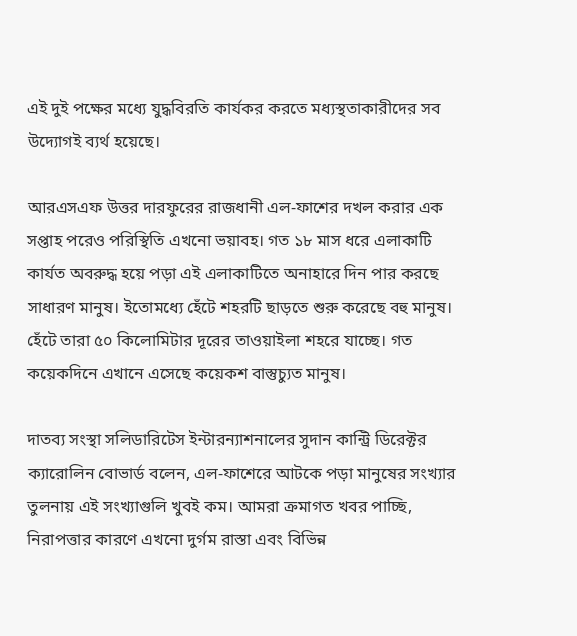এই দুই পক্ষের মধ্যে যুদ্ধবিরতি কার্যকর করতে মধ্যস্থতাকারীদের সব উদ্যোগই ব্যর্থ হয়েছে।

আরএসএফ উত্তর দারফুরের রাজধানী এল-ফাশের দখল করার এক সপ্তাহ পরেও পরিস্থিতি এখনো ভয়াবহ। গত ১৮ মাস ধরে এলাকাটি কার্যত অবরুদ্ধ হয়ে পড়া এই এলাকাটিতে অনাহারে দিন পার করছে সাধারণ মানুষ। ইতোমধ্যে হেঁটে শহরটি ছাড়তে শুরু করেছে বহু মানুষ। হেঁটে তারা ৫০ কিলোমিটার দূরের তাওয়াইলা শহরে যাচ্ছে। গত কয়েকদিনে এখানে এসেছে কয়েকশ বাস্তুচ্যুত মানুষ।

দাতব্য সংস্থা সলিডারিটেস ইন্টারন্যাশনালের সুদান কান্ট্রি ডিরেক্টর ক্যারোলিন বোভার্ড বলেন, এল-ফাশেরে আটকে পড়া মানুষের সংখ্যার তুলনায় এই সংখ্যাগুলি খুবই কম। আমরা ক্রমাগত খবর পাচ্ছি, নিরাপত্তার কারণে এখনো দুর্গম রাস্তা এবং বিভিন্ন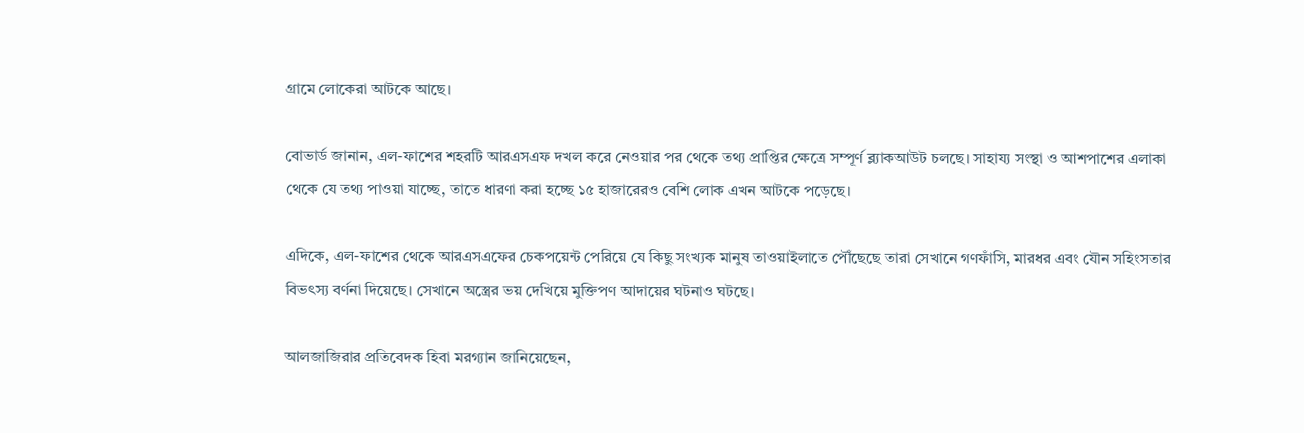গ্রামে লোকেরা আটকে আছে।

বোভার্ড জানান, এল-ফাশের শহরটি আরএসএফ দখল করে নেওয়ার পর থেকে তথ্য প্রাপ্তির ক্ষেত্রে সম্পূর্ণ ব্ল্যাকআউট চলছে। সাহায্য সংস্থা ও আশপাশের এলাকা থেকে যে তথ্য পাওয়া যাচ্ছে, তাতে ধারণা করা হচ্ছে ১৫ হাজারেরও বেশি লোক এখন আটকে পড়েছে।

এদিকে, এল-ফাশের থেকে আরএসএফের চেকপয়েন্ট পেরিয়ে যে কিছু সংখ্যক মানুষ তাওয়াইলাতে পৌঁছেছে তারা সেখানে গণফাঁসি, মারধর এবং যৌন সহিংসতার বিভৎস্য বর্ণনা দিয়েছে। সেখানে অস্ত্রের ভয় দেখিয়ে মুক্তিপণ আদায়ের ঘটনাও ঘটছে।

আলজাজিরার প্রতিবেদক হিবা মরগ্যান জানিয়েছেন,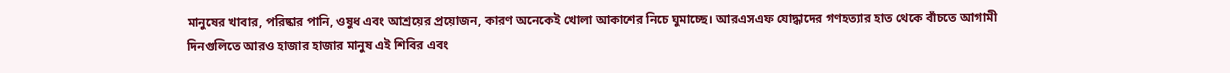মানুষের খাবার, পরিষ্কার পানি, ওষুধ এবং আশ্রয়ের প্রয়োজন, কারণ অনেকেই খোলা আকাশের নিচে ঘুমাচ্ছে। আরএসএফ যোদ্ধাদের গণহত্যার হাত থেকে বাঁচতে আগামী দিনগুলিতে আরও হাজার হাজার মানুষ এই শিবির এবং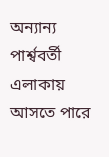অন্যান্য পার্শ্ববর্তী এলাকায় আসতে পারে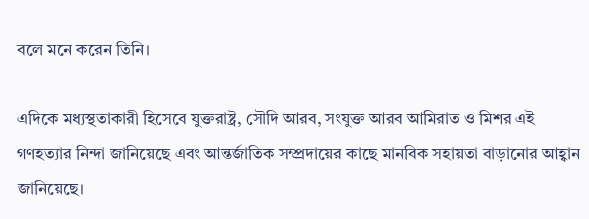বলে মনে করেন তিনি।

এদিকে মধ্যস্থতাকারী হিসেবে যুক্তরাষ্ট্র, সৌদি আরব, সংযুক্ত আরব আমিরাত ও মিশর এই গণহত্যার নিন্দা জানিয়েছে এবং আন্তর্জাতিক সম্প্রদায়ের কাছে মানবিক সহায়তা বাড়ানোর আহ্বান জানিয়েছে।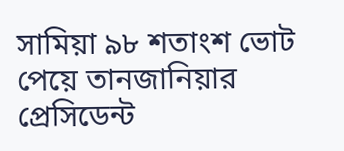সামিয়া ৯৮ শতাংশ ভোট পেয়ে তানজানিয়ার প্রেসিডেন্ট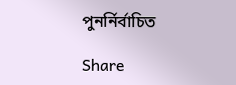পুনর্নির্বাচিত

Share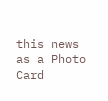this news as a Photo Card